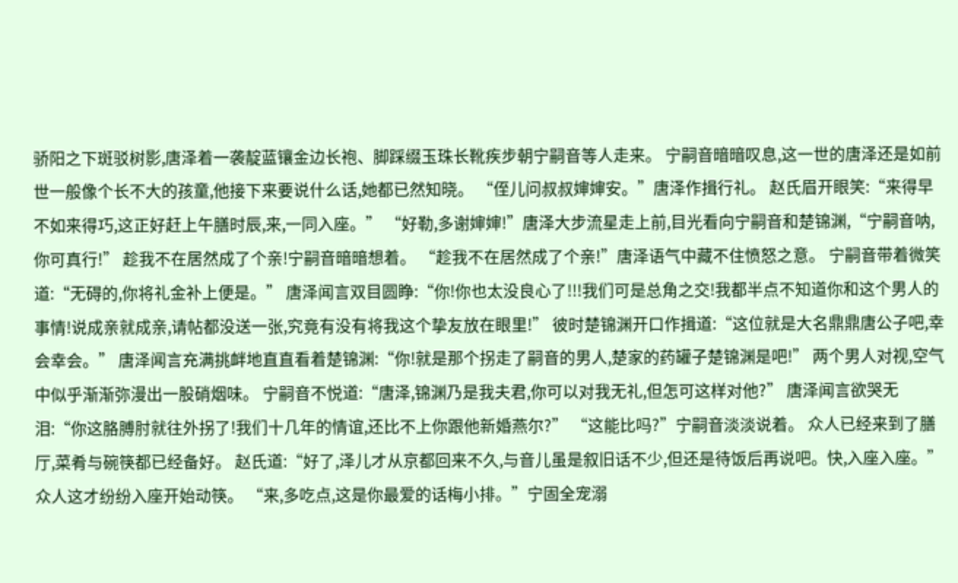骄阳之下斑驳树影,唐泽着一袭靛蓝镶金边长袍、脚踩缀玉珠长靴疾步朝宁嗣音等人走来。 宁嗣音暗暗叹息,这一世的唐泽还是如前世一般像个长不大的孩童,他接下来要说什么话,她都已然知晓。 “侄儿问叔叔婶婶安。”唐泽作揖行礼。 赵氏眉开眼笑:“来得早不如来得巧,这正好赶上午膳时辰,来,一同入座。” “好勒,多谢婶婶!”唐泽大步流星走上前,目光看向宁嗣音和楚锦渊,“宁嗣音呐,你可真行!” 趁我不在居然成了个亲!宁嗣音暗暗想着。 “趁我不在居然成了个亲!”唐泽语气中藏不住愤怒之意。 宁嗣音带着微笑道:“无碍的,你将礼金补上便是。” 唐泽闻言双目圆睁:“你!你也太没良心了!!!我们可是总角之交!我都半点不知道你和这个男人的事情!说成亲就成亲,请帖都没送一张,究竟有没有将我这个挚友放在眼里!” 彼时楚锦渊开口作揖道:“这位就是大名鼎鼎唐公子吧,幸会幸会。” 唐泽闻言充满挑衅地直直看着楚锦渊:“你!就是那个拐走了嗣音的男人,楚家的药罐子楚锦渊是吧!” 两个男人对视,空气中似乎渐渐弥漫出一股硝烟味。 宁嗣音不悦道:“唐泽,锦渊乃是我夫君,你可以对我无礼,但怎可这样对他?” 唐泽闻言欲哭无泪:“你这胳膊肘就往外拐了!我们十几年的情谊,还比不上你跟他新婚燕尔?” “这能比吗?”宁嗣音淡淡说着。 众人已经来到了膳厅,菜肴与碗筷都已经备好。 赵氏道:“好了,泽儿才从京都回来不久,与音儿虽是叙旧话不少,但还是待饭后再说吧。快,入座入座。” 众人这才纷纷入座开始动筷。 “来,多吃点,这是你最爱的话梅小排。”宁固全宠溺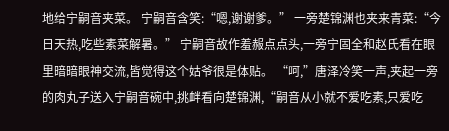地给宁嗣音夹菜。 宁嗣音含笑:“嗯,谢谢爹。” 一旁楚锦渊也夹来青菜:“今日天热,吃些素菜解暑。” 宁嗣音故作羞赧点点头,一旁宁固全和赵氏看在眼里暗暗眼神交流,皆觉得这个姑爷很是体贴。 “呵,”唐泽冷笑一声,夹起一旁的肉丸子送入宁嗣音碗中,挑衅看向楚锦渊,“嗣音从小就不爱吃素,只爱吃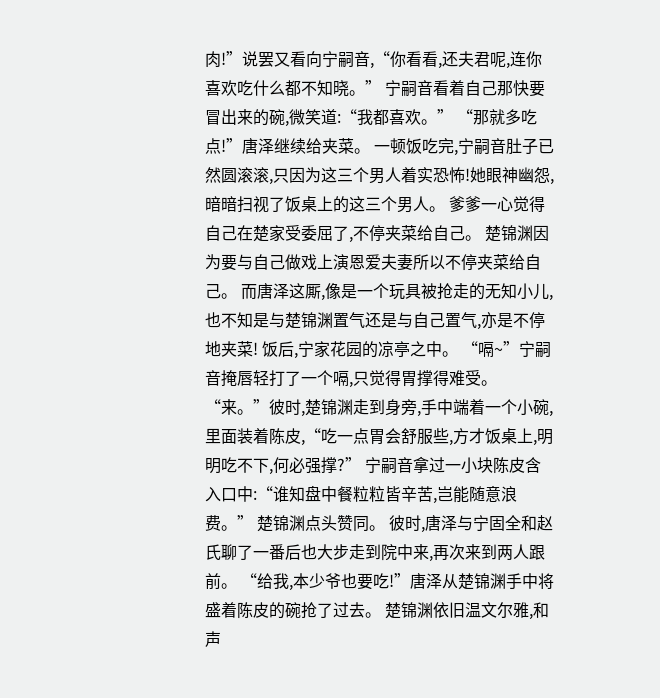肉!”说罢又看向宁嗣音,“你看看,还夫君呢,连你喜欢吃什么都不知晓。” 宁嗣音看着自己那快要冒出来的碗,微笑道:“我都喜欢。” “那就多吃点!”唐泽继续给夹菜。 一顿饭吃完,宁嗣音肚子已然圆滚滚,只因为这三个男人着实恐怖!她眼神幽怨,暗暗扫视了饭桌上的这三个男人。 爹爹一心觉得自己在楚家受委屈了,不停夹菜给自己。 楚锦渊因为要与自己做戏上演恩爱夫妻所以不停夹菜给自己。 而唐泽这厮,像是一个玩具被抢走的无知小儿,也不知是与楚锦渊置气还是与自己置气,亦是不停地夹菜! 饭后,宁家花园的凉亭之中。 “嗝~”宁嗣音掩唇轻打了一个嗝,只觉得胃撑得难受。 “来。”彼时,楚锦渊走到身旁,手中端着一个小碗,里面装着陈皮,“吃一点胃会舒服些,方才饭桌上,明明吃不下,何必强撑?” 宁嗣音拿过一小块陈皮含入口中:“谁知盘中餐粒粒皆辛苦,岂能随意浪费。” 楚锦渊点头赞同。 彼时,唐泽与宁固全和赵氏聊了一番后也大步走到院中来,再次来到两人跟前。 “给我,本少爷也要吃!”唐泽从楚锦渊手中将盛着陈皮的碗抢了过去。 楚锦渊依旧温文尔雅,和声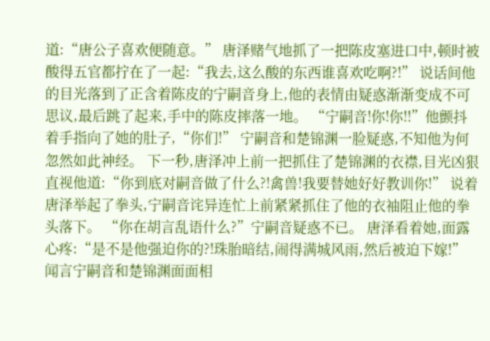道:“唐公子喜欢便随意。” 唐泽赌气地抓了一把陈皮塞进口中,顿时被酸得五官都拧在了一起:“我去,这么酸的东西谁喜欢吃啊?!” 说话间他的目光落到了正含着陈皮的宁嗣音身上,他的表情由疑惑渐渐变成不可思议,最后跳了起来,手中的陈皮摔落一地。 “宁嗣音!你!你!!”他颤抖着手指向了她的肚子,“你们!” 宁嗣音和楚锦渊一脸疑惑,不知他为何忽然如此神经。 下一秒,唐泽冲上前一把抓住了楚锦渊的衣襟,目光凶狠直视他道:“你到底对嗣音做了什么?!禽兽!我要替她好好教训你!” 说着唐泽举起了拳头,宁嗣音诧异连忙上前紧紧抓住了他的衣袖阻止他的拳头落下。 “你在胡言乱语什么?”宁嗣音疑惑不已。 唐泽看着她,面露心疼:“是不是他强迫你的?!珠胎暗结,闹得满城风雨,然后被迫下嫁!” 闻言宁嗣音和楚锦渊面面相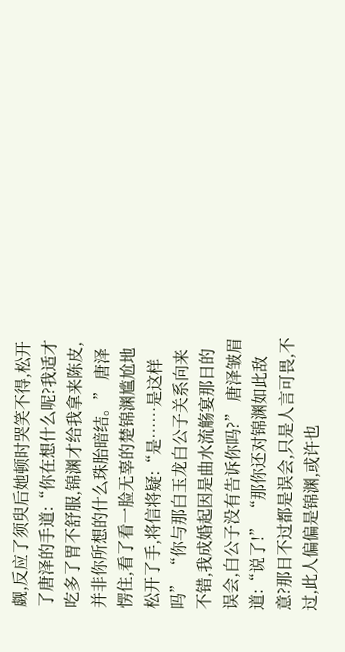觑,反应了须臾后她顿时哭笑不得,松开了唐泽的手道:“你在想什么呢?我适才吃多了胃不舒服,锦渊才给我拿来陈皮,并非你所想的什么珠胎暗结。” 唐泽愣住,看了看一脸无辜的楚锦渊尴尬地松开了手,将信将疑:“是……是这样吗” “你与那白玉龙白公子关系向来不错,我成婚起因是曲水流觞宴那日的误会,白公子没有告诉你吗?” 唐泽皱眉道:“说了!” “那你还对锦渊如此敌意?那日不过都是误会,只是人言可畏,不过,此人偏偏是锦渊,或许也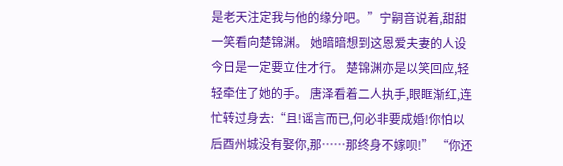是老天注定我与他的缘分吧。”宁嗣音说着,甜甜一笑看向楚锦渊。 她暗暗想到这恩爱夫妻的人设今日是一定要立住才行。 楚锦渊亦是以笑回应,轻轻牵住了她的手。 唐泽看着二人执手,眼眶渐红,连忙转过身去:“且!谣言而已,何必非要成婚!你怕以后酉州城没有娶你,那……那终身不嫁呗!” “你还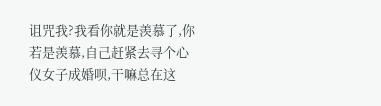诅咒我?我看你就是羡慕了,你若是羡慕,自己赶紧去寻个心仪女子成婚呗,干嘛总在这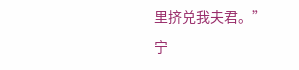里挤兑我夫君。”宁